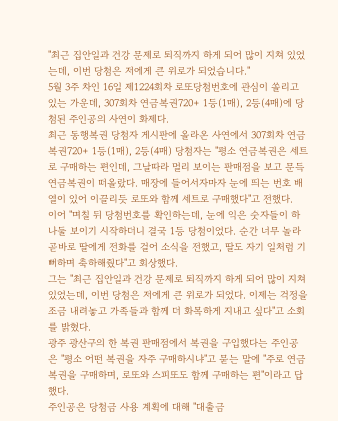"최근 집안일과 건강 문제로 퇴직까지 하게 되어 많이 지쳐 있었는데, 이번 당첨은 저에게 큰 위로가 되었습니다."
5월 3주 차인 16일 제1224회차 로또당첨번호에 관심이 쏠리고 있는 가운데, 307회차 연금복권720+ 1등(1매), 2등(4매)에 당첨된 주인공의 사연이 화제다.
최근 동행복권 당첨자 게시판에 올라온 사연에서 307회차 연금복권720+ 1등(1매), 2등(4매) 당첨자는 "평소 연금복권은 세트로 구매하는 편인데, 그날따라 멀리 보이는 판매점을 보고 문득 연금복권이 떠올랐다. 매장에 들어서자마자 눈에 띄는 번호 배열이 있어 이끌리듯 로또와 함께 세트로 구매했다"고 전했다.
이어 "며칠 뒤 당첨번호를 확인하는데, 눈에 익은 숫자들이 하나둘 보이기 시작하더니 결국 1등 당첨이었다. 순간 너무 놀라 곧바로 딸에게 전화를 걸어 소식을 전했고, 딸도 자기 일처럼 기뻐하며 축하해줬다"고 회상했다.
그는 "최근 집안일과 건강 문제로 퇴직까지 하게 되어 많이 지쳐 있었는데, 이번 당첨은 저에게 큰 위로가 되었다. 이제는 걱정을 조금 내려놓고 가족들과 함께 더 화목하게 지내고 싶다"고 소회를 밝혔다.
광주 광산구의 한 복권 판매점에서 복권을 구입했다는 주인공은 "평소 어떤 복권을 자주 구매하시냐"고 묻는 말에 "주로 연금복권을 구매하며, 로또와 스피또도 함께 구매하는 편"이라고 답했다.
주인공은 당첨금 사용 계획에 대해 "대출금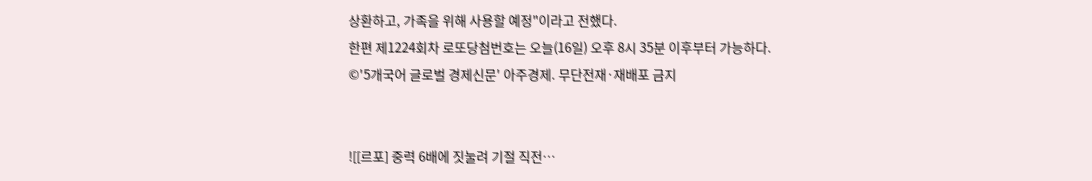상환하고, 가족을 위해 사용할 예정"이라고 전했다.
한편 제1224회차 로또당첨번호는 오늘(16일) 오후 8시 35분 이후부터 가능하다.
©'5개국어 글로벌 경제신문' 아주경제. 무단전재·재배포 금지


![[르포] 중력 6배에 짓눌려 기절 직전…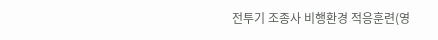전투기 조종사 비행환경 적응훈련(영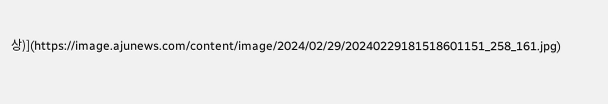상)](https://image.ajunews.com/content/image/2024/02/29/20240229181518601151_258_161.jpg)